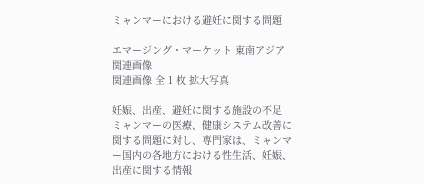ミャンマーにおける避妊に関する問題

エマージング・マーケット 東南アジア
関連画像
関連画像 全 1 枚 拡大写真

妊娠、出産、避妊に関する施設の不足
ミャンマーの医療、健康システム改善に関する問題に対し、専門家は、ミャンマー国内の各地方における性生活、妊娠、出産に関する情報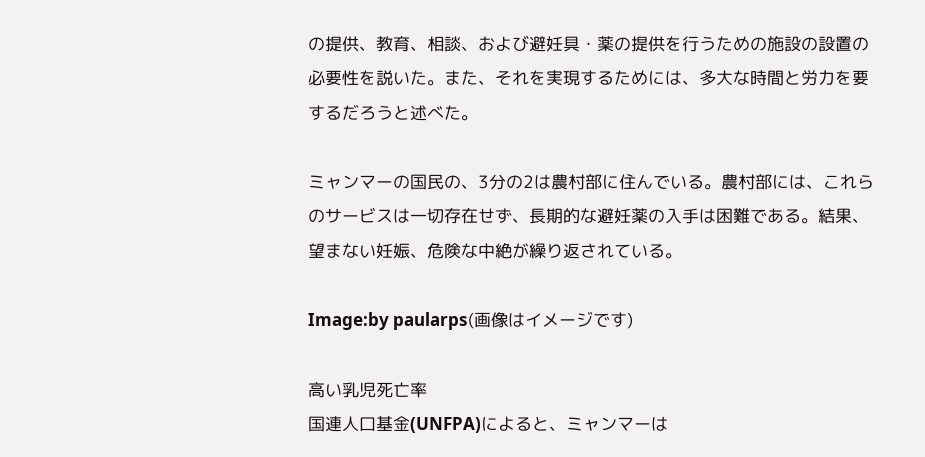の提供、教育、相談、および避妊具・薬の提供を行うための施設の設置の必要性を説いた。また、それを実現するためには、多大な時間と労力を要するだろうと述べた。

ミャンマーの国民の、3分の2は農村部に住んでいる。農村部には、これらのサービスは一切存在せず、長期的な避妊薬の入手は困難である。結果、望まない妊娠、危険な中絶が繰り返されている。

Image:by paularps(画像はイメージです)

高い乳児死亡率
国連人口基金(UNFPA)によると、ミャンマーは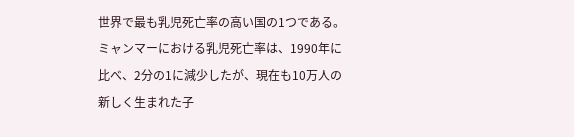世界で最も乳児死亡率の高い国の1つである。ミャンマーにおける乳児死亡率は、1990年に比べ、2分の1に減少したが、現在も10万人の新しく生まれた子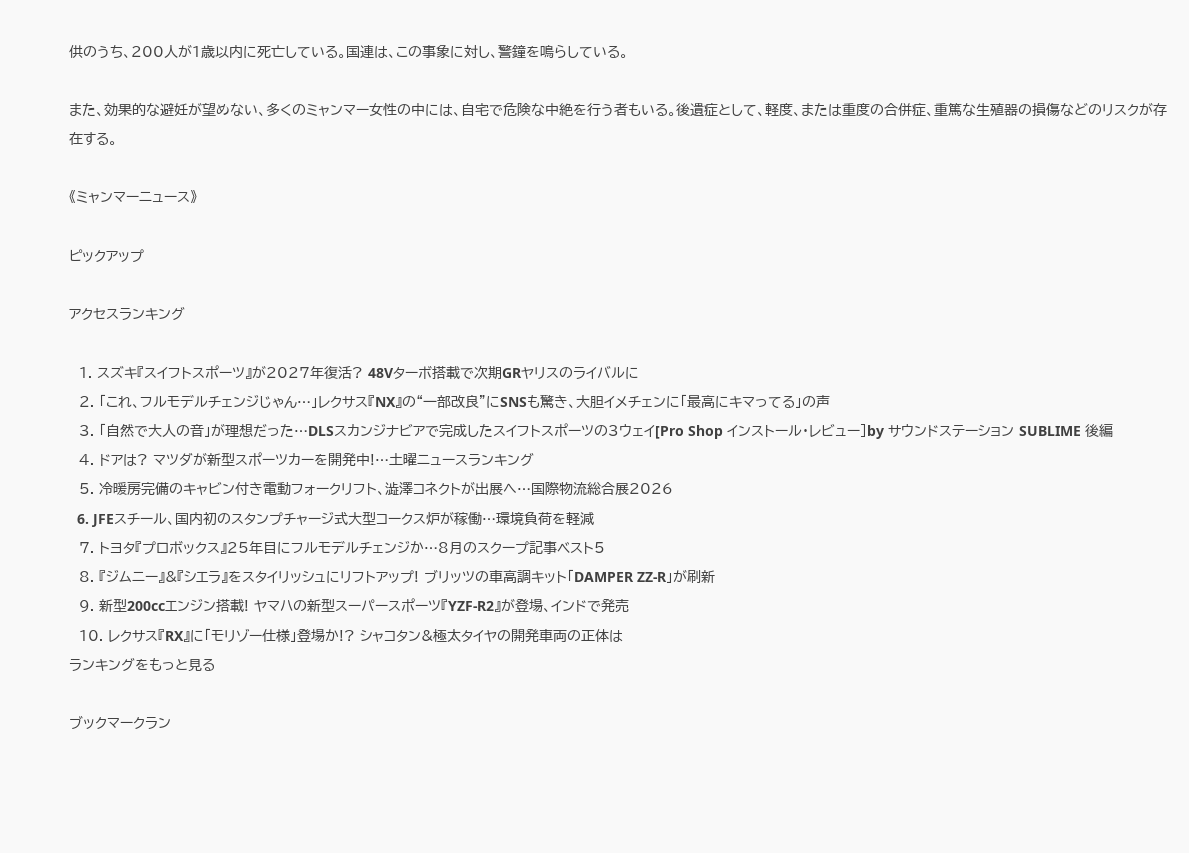供のうち、200人が1歳以内に死亡している。国連は、この事象に対し、警鐘を鳴らしている。

また、効果的な避妊が望めない、多くのミャンマー女性の中には、自宅で危険な中絶を行う者もいる。後遺症として、軽度、または重度の合併症、重篤な生殖器の損傷などのリスクが存在する。

《ミャンマーニュース》

ピックアップ

アクセスランキング

  1. スズキ『スイフトスポーツ』が2027年復活? 48Vターボ搭載で次期GRヤリスのライバルに
  2. 「これ、フルモデルチェンジじゃん…」レクサス『NX』の“一部改良”にSNSも驚き、大胆イメチェンに「最高にキマってる」の声
  3. 「自然で大人の音」が理想だった…DLSスカンジナビアで完成したスイフトスポーツの3ウェイ[Pro Shop インストール・レビュー]by サウンドステーション SUBLIME 後編
  4. ドアは? マツダが新型スポーツカーを開発中!…土曜ニュースランキング
  5. 冷暖房完備のキャビン付き電動フォークリフト、澁澤コネクトが出展へ…国際物流総合展2026
  6. JFEスチール、国内初のスタンプチャージ式大型コークス炉が稼働…環境負荷を軽減
  7. トヨタ『プロボックス』25年目にフルモデルチェンジか…8月のスクープ記事ベスト5
  8. 『ジムニー』&『シエラ』をスタイリッシュにリフトアップ! ブリッツの車高調キット「DAMPER ZZ-R」が刷新
  9. 新型200ccエンジン搭載! ヤマハの新型スーパースポーツ『YZF-R2』が登場、インドで発売
  10. レクサス『RX』に「モリゾー仕様」登場か!? シャコタン&極太タイヤの開発車両の正体は
ランキングをもっと見る

ブックマークラン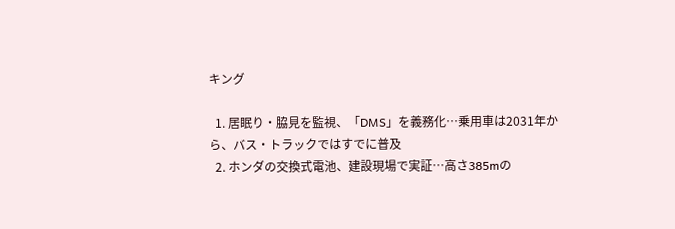キング

  1. 居眠り・脇見を監視、「DMS」を義務化…乗用車は2031年から、バス・トラックではすでに普及
  2. ホンダの交換式電池、建設現場で実証…高さ385mの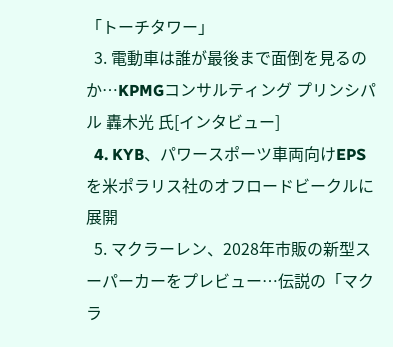「トーチタワー」
  3. 電動車は誰が最後まで面倒を見るのか…KPMGコンサルティング プリンシパル 轟木光 氏[インタビュー]
  4. KYB、パワースポーツ車両向けEPSを米ポラリス社のオフロードビークルに展開
  5. マクラーレン、2028年市販の新型スーパーカーをプレビュー…伝説の「マクラ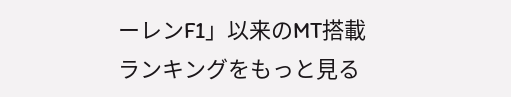ーレンF1」以来のMT搭載
ランキングをもっと見る